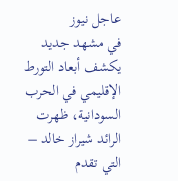عاجل نيوز
في مشهد جديد يكشف أبعاد التورط الإقليمي في الحرب السودانية، ظهرت الرائد شيراز خالد – التي تقدم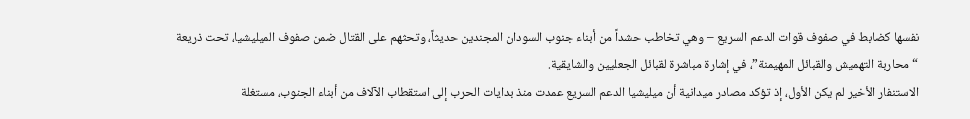نفسها كضابط في صفوف قوات الدعم السريع – وهي تخاطب حشداً من أبناء جنوب السودان المجندين حديثاً، وتحثهم على القتال ضمن صفوف الميليشيا، تحت ذريعة “محاربة التهميش والقبائل المهيمنة”، في إشارة مباشرة لقبائل الجعليين والشايقية.
الاستنفار الأخير لم يكن الأول، إذ تؤكد مصادر ميدانية أن ميليشيا الدعم السريع عمدت منذ بدايات الحرب إلى استقطاب الآلاف من أبناء الجنوب، مستغلة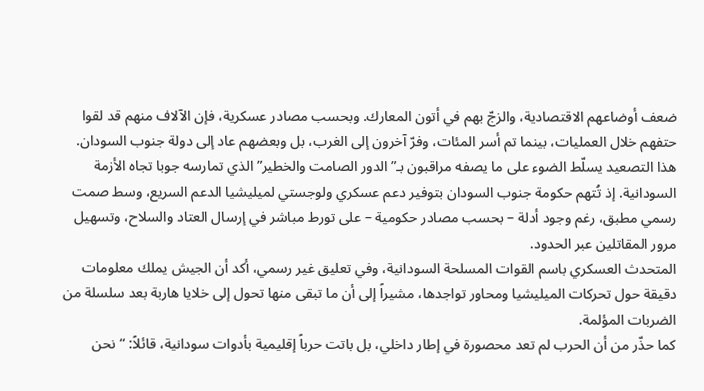ضعف أوضاعهم الاقتصادية، والزجّ بهم في أتون المعارك. وبحسب مصادر عسكرية، فإن الآلاف منهم قد لقوا حتفهم خلال العمليات، بينما تم أسر المئات، وفرّ آخرون إلى الغرب، بل وبعضهم عاد إلى دولة جنوب السودان.
هذا التصعيد يسلّط الضوء على ما يصفه مراقبون بـ”الدور الصامت والخطير” الذي تمارسه جوبا تجاه الأزمة السودانية. إذ تُتهم حكومة جنوب السودان بتوفير دعم عسكري ولوجستي لميليشيا الدعم السريع، وسط صمت رسمي مطبق، رغم وجود أدلة – بحسب مصادر حكومية – على تورط مباشر في إرسال العتاد والسلاح، وتسهيل مرور المقاتلين عبر الحدود.
المتحدث العسكري باسم القوات المسلحة السودانية، وفي تعليق غير رسمي، أكد أن الجيش يملك معلومات دقيقة حول تحركات الميليشيا ومحاور تواجدها، مشيراً إلى أن ما تبقى منها تحول إلى خلايا هاربة بعد سلسلة من الضربات المؤلمة.
كما حذّر من أن الحرب لم تعد محصورة في إطار داخلي، بل باتت حرباً إقليمية بأدوات سودانية، قائلاً: “نحن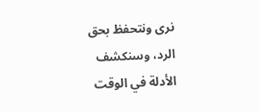نرى ونتحفظ بحق الرد، وسنكشف الأدلة في الوقت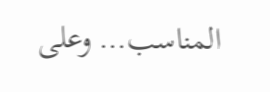المناسب… وعلى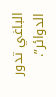الباغي تدور الدوائر”.